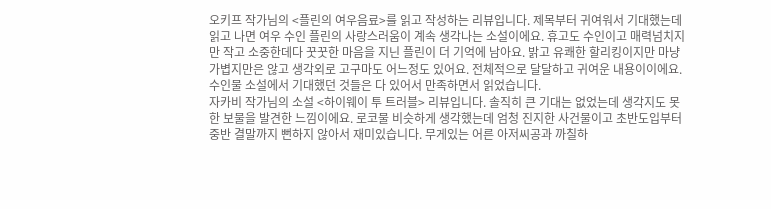오키프 작가님의 <플린의 여우음료>를 읽고 작성하는 리뷰입니다. 제목부터 귀여워서 기대했는데 읽고 나면 여우 수인 플린의 사랑스러움이 계속 생각나는 소설이에요. 휴고도 수인이고 매력넘치지만 작고 소중한데다 꿋꿋한 마음을 지닌 플린이 더 기억에 남아요. 밝고 유쾌한 할리킹이지만 마냥 가볍지만은 않고 생각외로 고구마도 어느정도 있어요. 전체적으로 달달하고 귀여운 내용이이에요. 수인물 소설에서 기대했던 것들은 다 있어서 만족하면서 읽었습니다.
자카비 작가님의 소설 <하이웨이 투 트러블> 리뷰입니다. 솔직히 큰 기대는 없었는데 생각지도 못한 보물을 발견한 느낌이에요. 로코물 비슷하게 생각했는데 엄청 진지한 사건물이고 초반도입부터 중반 결말까지 뻔하지 않아서 재미있습니다. 무게있는 어른 아저씨공과 까칠하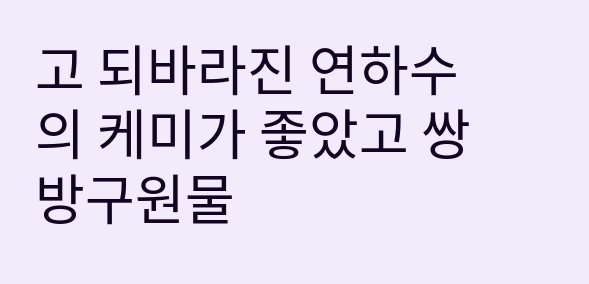고 되바라진 연하수의 케미가 좋았고 쌍방구원물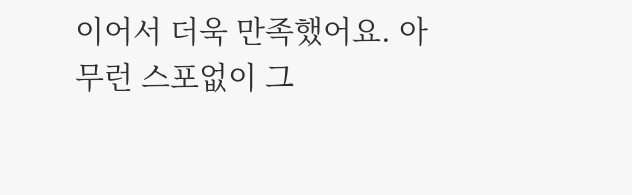이어서 더욱 만족했어요. 아무런 스포없이 그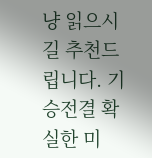냥 읽으시길 추천드립니다. 기승전결 확실한 미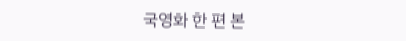국영화 한 편 본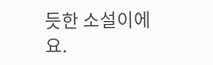듯한 소설이에요.